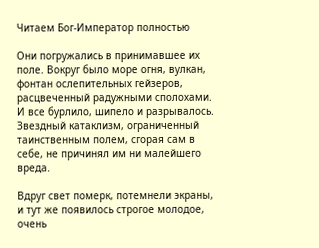Читаем Бог-Император полностью

Они погружались в принимавшее их поле. Вокруг было море огня, вулкан, фонтан ослепительных гейзеров, расцвеченный радужными сполохами. И все бурлило, шипело и разрывалось. Звездный катаклизм, ограниченный таинственным полем, сгорая сам в себе, не причинял им ни малейшего вреда.

Вдруг свет померк, потемнели экраны, и тут же появилось строгое молодое, очень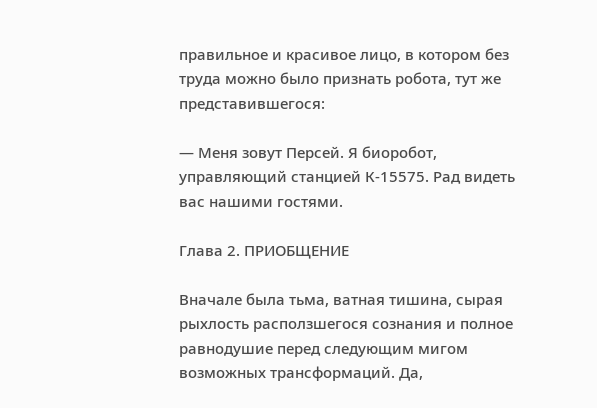правильное и красивое лицо, в котором без труда можно было признать робота, тут же представившегося:

— Меня зовут Персей. Я биоробот, управляющий станцией К-15575. Рад видеть вас нашими гостями.

Глава 2. ПРИОБЩЕНИЕ

Вначале была тьма, ватная тишина, сырая рыхлость расползшегося сознания и полное равнодушие перед следующим мигом возможных трансформаций. Да,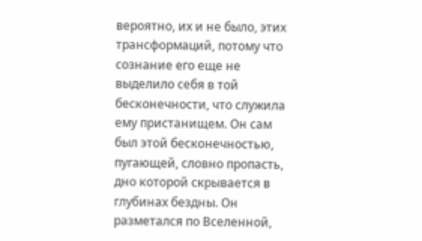вероятно, их и не было, этих трансформаций, потому что сознание его еще не выделило себя в той бесконечности, что служила ему пристанищем. Он сам был этой бесконечностью, пугающей, словно пропасть, дно которой скрывается в глубинах бездны. Он разметался по Вселенной,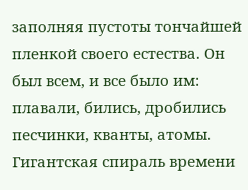заполняя пустоты тончайшей пленкой своего естества. Он был всем, и все было им: плавали, бились, дробились песчинки, кванты, атомы. Гигантская спираль времени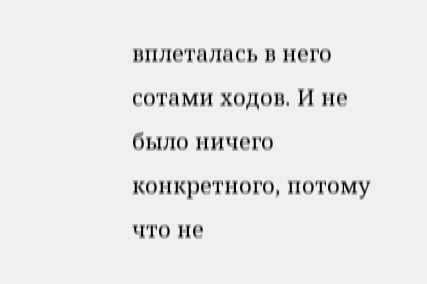вплеталась в него сотами ходов. И не было ничего конкретного, потому что не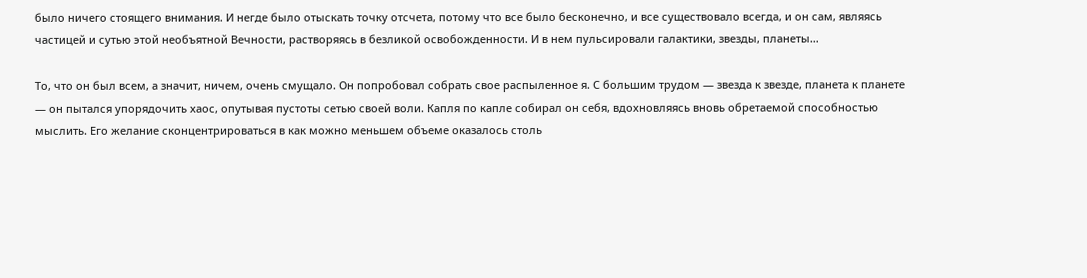было ничего стоящего внимания. И негде было отыскать точку отсчета, потому что все было бесконечно, и все существовало всегда, и он сам, являясь частицей и сутью этой необъятной Вечности, растворяясь в безликой освобожденности. И в нем пульсировали галактики, звезды, планеты…

То, что он был всем, а значит, ничем, очень смущало. Он попробовал собрать свое распыленное я. С большим трудом — звезда к звезде, планета к планете — он пытался упорядочить хаос, опутывая пустоты сетью своей воли. Капля по капле собирал он себя, вдохновляясь вновь обретаемой способностью мыслить. Его желание сконцентрироваться в как можно меньшем объеме оказалось столь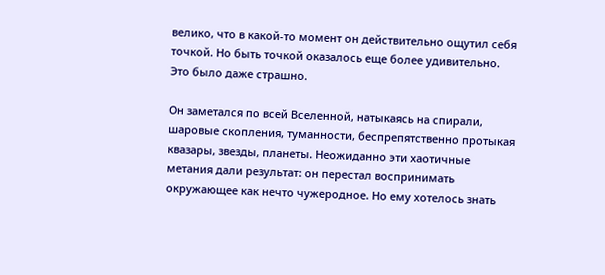велико, что в какой-то момент он действительно ощутил себя точкой. Но быть точкой оказалось еще более удивительно. Это было даже страшно.

Он заметался по всей Вселенной, натыкаясь на спирали, шаровые скопления, туманности, беспрепятственно протыкая квазары, звезды, планеты. Неожиданно эти хаотичные метания дали результат: он перестал воспринимать окружающее как нечто чужеродное. Но ему хотелось знать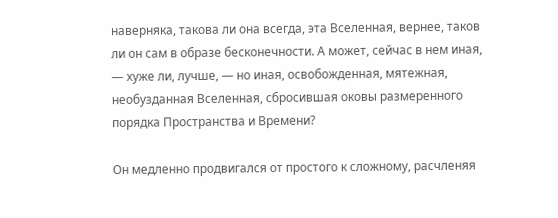наверняка, такова ли она всегда, эта Вселенная, вернее, таков ли он сам в образе бесконечности. А может, сейчас в нем иная, — хуже ли, лучше, — но иная, освобожденная, мятежная, необузданная Вселенная, сбросившая оковы размеренного порядка Пространства и Времени?

Он медленно продвигался от простого к сложному, расчленяя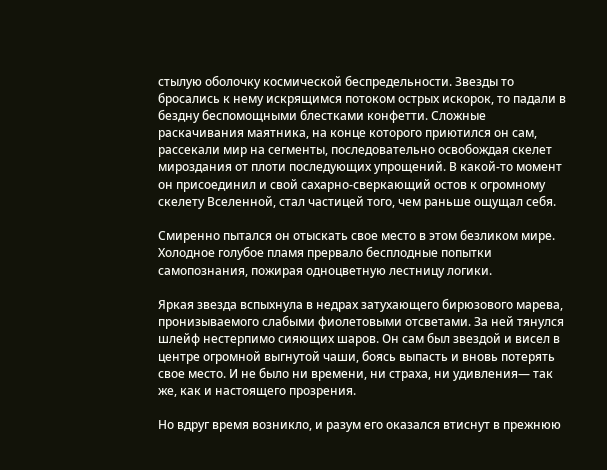стылую оболочку космической беспредельности. Звезды то бросались к нему искрящимся потоком острых искорок, то падали в бездну беспомощными блестками конфетти. Сложные раскачивания маятника, на конце которого приютился он сам, рассекали мир на сегменты, последовательно освобождая скелет мироздания от плоти последующих упрощений. В какой-то момент он присоединил и свой сахарно-сверкающий остов к огромному скелету Вселенной, стал частицей того, чем раньше ощущал себя.

Смиренно пытался он отыскать свое место в этом безликом мире. Холодное голубое пламя прервало бесплодные попытки самопознания, пожирая одноцветную лестницу логики.

Яркая звезда вспыхнула в недрах затухающего бирюзового марева, пронизываемого слабыми фиолетовыми отсветами. За ней тянулся шлейф нестерпимо сияющих шаров. Он сам был звездой и висел в центре огромной выгнутой чаши, боясь выпасть и вновь потерять свое место. И не было ни времени, ни страха, ни удивления— так же, как и настоящего прозрения.

Но вдруг время возникло, и разум его оказался втиснут в прежнюю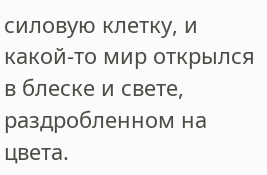силовую клетку, и какой-то мир открылся в блеске и свете, раздробленном на цвета.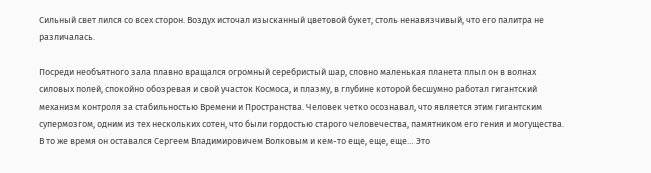Сильный свет лился со всех сторон. Воздух источал изысканный цветовой букет, столь ненавязчивый, что его палитра не различалась.

Посреди необъятного зала плавно вращался огромный серебристый шар, словно маленькая планета плыл он в волнах силовых полей, спокойно обозревая и свой участок Космоса, и плазму, в глубине которой бесшумно работал гигантский механизм контроля за стабильностью Времени и Пространства. Человек четко осознавал, что является этим гигантским супермозгом, одним из тех нескольких сотен, что были гордостью старого человечества, памятником его гения и могущества. В то же время он оставался Сергеем Владимировичем Волковым и кем-то еще, еще, еще… Это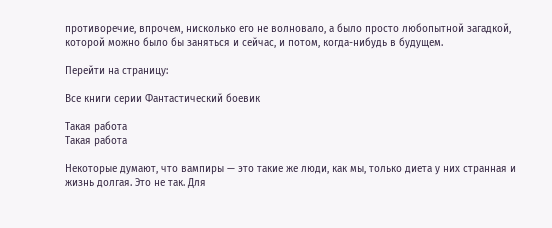противоречие, впрочем, нисколько его не волновало, а было просто любопытной загадкой, которой можно было бы заняться и сейчас, и потом, когда-нибудь в будущем.

Перейти на страницу:

Все книги серии Фантастический боевик

Такая работа
Такая работа

Некоторые думают, что вампиры — это такие же люди, как мы, только диета у них странная и жизнь долгая. Это не так. Для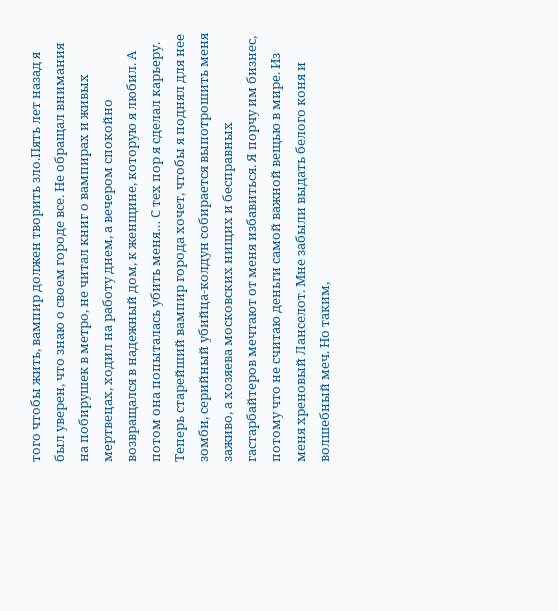того чтобы жить, вампир должен творить зло.Пять лет назад я был уверен, что знаю о своем городе все. Не обращал внимания на побирушек в метро, не читал книг о вампирах и живых мертвецах, ходил на работу днем, а вечером спокойно возвращался в надежный дом, к женщине, которую я любил. А потом она попыталась убить меня… С тех пор я сделал карьеру. Теперь старейший вампир города хочет, чтобы я поднял для нее зомби, серийный убийца-колдун собирается выпотрошить меня заживо, а хозяева московских нищих и бесправных гастарбайтеров мечтают от меня избавиться. Я порчу им бизнес, потому что не считаю деньги самой важной вещью в мире. Из меня хреновый Ланселот. Мне забыли выдать белого коня и волшебный меч. Но таким,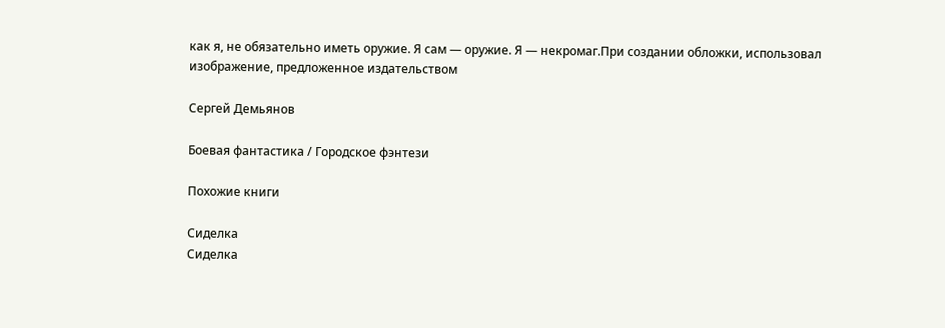как я, не обязательно иметь оружие. Я сам — оружие. Я — некромаг.При создании обложки, использовал изображение, предложенное издательством

Сергей Демьянов

Боевая фантастика / Городское фэнтези

Похожие книги

Сиделка
Сиделка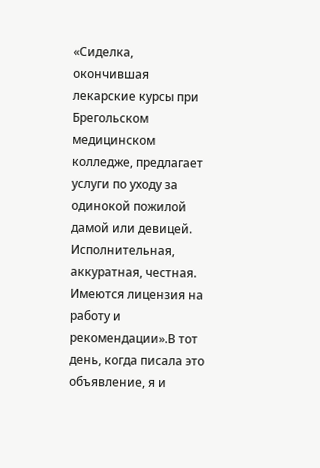«Сиделка, окончившая лекарские курсы при Брегольском медицинском колледже, предлагает услуги по уходу за одинокой пожилой дамой или девицей. Исполнительная, аккуратная, честная. Имеются лицензия на работу и рекомендации».В тот день, когда писала это объявление, я и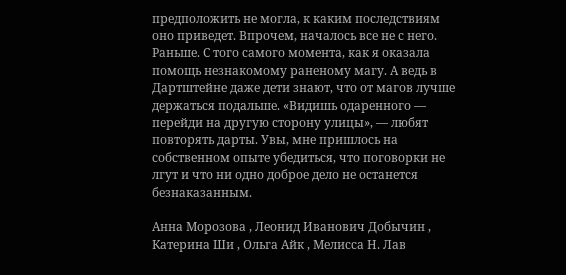предположить не могла, к каким последствиям оно приведет. Впрочем, началось все не с него. Раньше. С того самого момента, как я оказала помощь незнакомому раненому магу. А ведь в Дартштейне даже дети знают, что от магов лучше держаться подальше. «Видишь одаренного — перейди на другую сторону улицы», — любят повторять дарты. Увы, мне пришлось на собственном опыте убедиться, что поговорки не лгут и что ни одно доброе дело не останется безнаказанным.

Анна Морозова , Леонид Иванович Добычин , Катерина Ши , Ольга Айк , Мелисса Н. Лав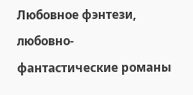Любовное фэнтези, любовно-фантастические романы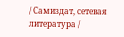/ Самиздат, сетевая литература /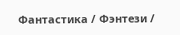Фантастика / Фэнтези /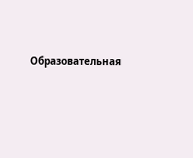Образовательная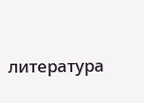литература